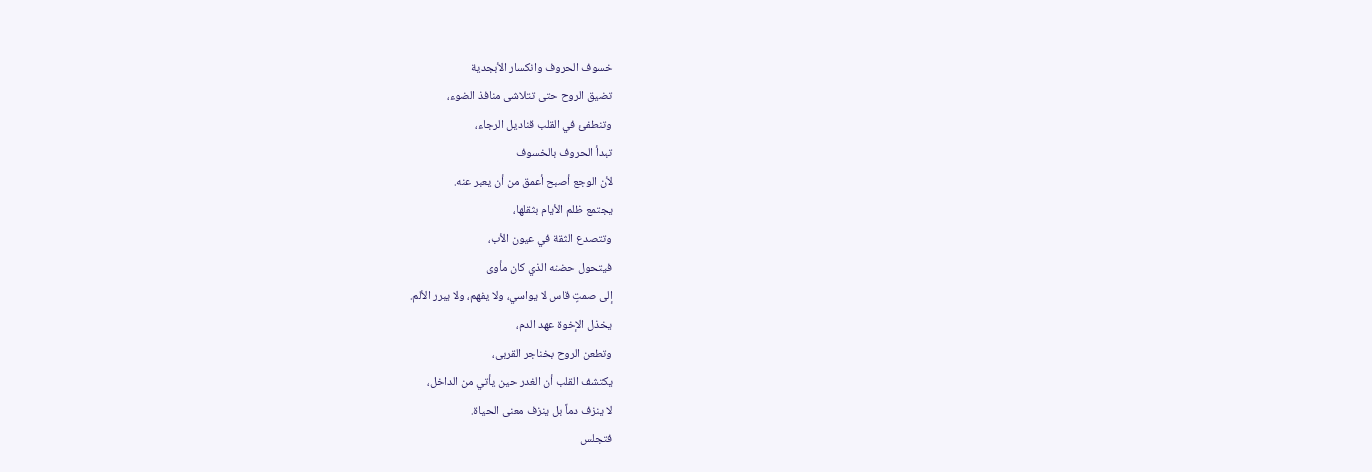خسوف الحروف وانكسار الأبجدية
تضيق الروح حتى تتلاشى منافذ الضوء،
وتنطفئ في القلب قناديل الرجاء،
تبدأ الحروف بالخسوف
لأن الوجع أصبح أعمق من أن يعبر عنه.
يجتمع ظلم الأيام بثقلها،
وتتصدع الثقة في عيون الأب،
فيتحول حضنه الذي كان مأوى
إلى صمتٍ قاس لا يواسي، ولا يفهم، ولا يبرر الألم.
يخذل الإخوة عهد الدم،
وتطعن الروح بخناجر القربى،
يكتشف القلب أن الغدر حين يأتي من الداخل،
لا ينزف دماً بل ينزف معنى الحياة.
فتجلس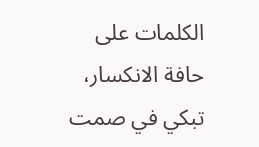الكلمات على حافة الانكسار،
تبكي في صمت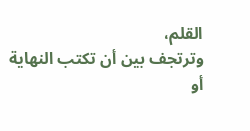القلم،
وترتجف بين أن تكتب النهاية
أو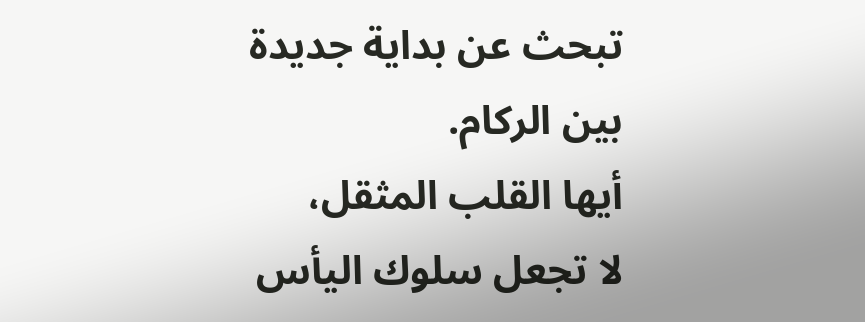تبحث عن بداية جديدة بين الركام.
أيها القلب المثقل،
لا تجعل سلوك اليأس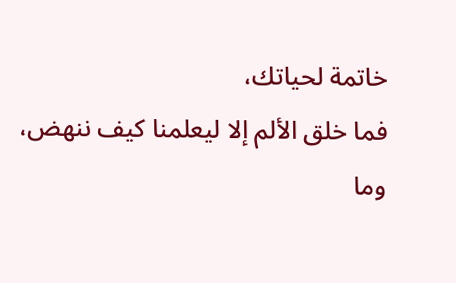خاتمة لحياتك،
فما خلق الألم إلا ليعلمنا كيف ننهض،
وما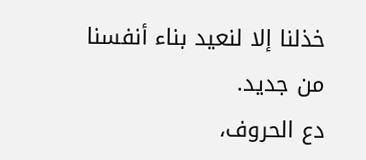خذلنا إلا لنعيد بناء أنفسنا من جديد.
دع الحروف،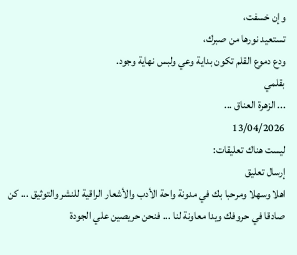وإن خسفت،
تستعيد نورها من صبرك،
ودع دموع القلم تكون بداية وعي ولبس نهاية وجود.
بقلمي
... الزهرة العناق ...
13/04/2026
ليست هناك تعليقات:
إرسال تعليق
اهلا وسهلا ومرحبا بك في مدونة واحة الأدب والأشعار الراقية للنشر والتوثيق ... كن صادقا في حروفك ويدا معاونة لنا ... فنحن حريصين علي الجودة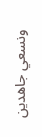ونسعي جاهدين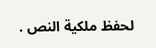لحفظ ملكية النص .